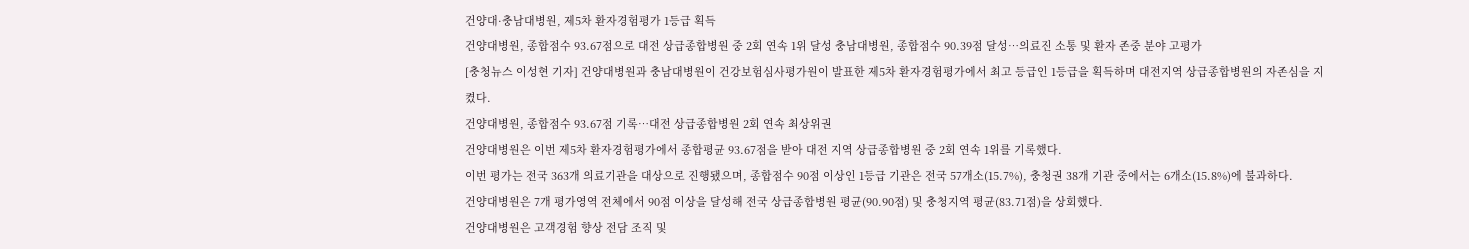건양대·충남대병원, 제5차 환자경험평가 1등급 획득
건양대병원, 종합점수 93.67점으로 대전 상급종합병원 중 2회 연속 1위 달성 충남대병원, 종합점수 90.39점 달성…의료진 소통 및 환자 존중 분야 고평가
[충청뉴스 이성현 기자] 건양대병원과 충남대병원이 건강보험심사평가원이 발표한 제5차 환자경험평가에서 최고 등급인 1등급을 획득하며 대전지역 상급종합병원의 자존심을 지켰다.
건양대병원, 종합점수 93.67점 기록…대전 상급종합병원 2회 연속 최상위권
건양대병원은 이번 제5차 환자경험평가에서 종합평균 93.67점을 받아 대전 지역 상급종합병원 중 2회 연속 1위를 기록했다.
이번 평가는 전국 363개 의료기관을 대상으로 진행됐으며, 종합점수 90점 이상인 1등급 기관은 전국 57개소(15.7%), 충청권 38개 기관 중에서는 6개소(15.8%)에 불과하다.
건양대병원은 7개 평가영역 전체에서 90점 이상을 달성해 전국 상급종합병원 평균(90.90점) 및 충청지역 평균(83.71점)을 상회했다.
건양대병원은 고객경험 향상 전담 조직 및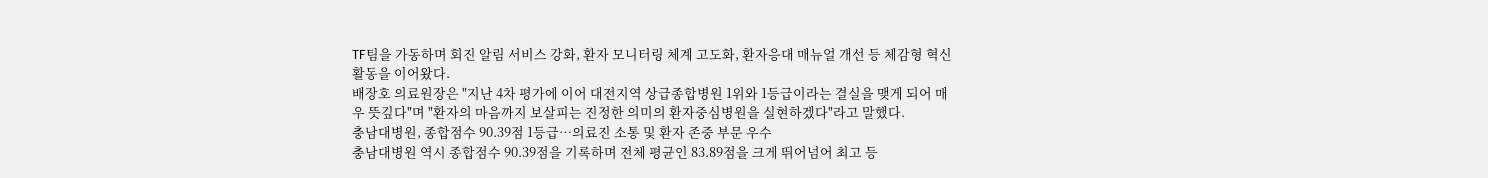TF팀을 가동하며 회진 알림 서비스 강화, 환자 모니터링 체계 고도화, 환자응대 매뉴얼 개선 등 체감형 혁신 활동을 이어왔다.
배장호 의료원장은 "지난 4차 평가에 이어 대전지역 상급종합병원 1위와 1등급이라는 결실을 맺게 되어 매우 뜻깊다"며 "환자의 마음까지 보살피는 진정한 의미의 환자중심병원을 실현하겠다"라고 말했다.
충남대병원, 종합점수 90.39점 1등급…의료진 소통 및 환자 존중 부문 우수
충남대병원 역시 종합점수 90.39점을 기록하며 전체 평균인 83.89점을 크게 뛰어넘어 최고 등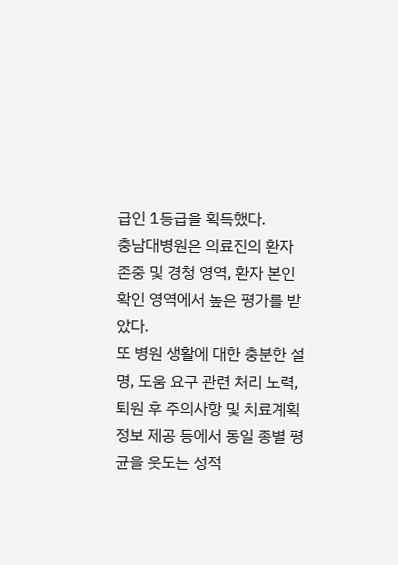급인 1등급을 획득했다.
충남대병원은 의료진의 환자 존중 및 경청 영역, 환자 본인확인 영역에서 높은 평가를 받았다.
또 병원 생활에 대한 충분한 설명, 도움 요구 관련 처리 노력, 퇴원 후 주의사항 및 치료계획 정보 제공 등에서 동일 종별 평균을 웃도는 성적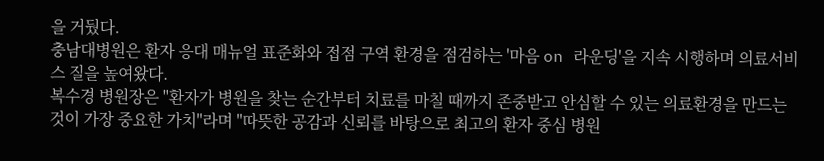을 거뒀다.
충남대병원은 환자 응대 매뉴얼 표준화와 접점 구역 환경을 점검하는 '마음 on 라운딩'을 지속 시행하며 의료서비스 질을 높여왔다.
복수경 병원장은 "환자가 병원을 찾는 순간부터 치료를 마칠 때까지 존중받고 안심할 수 있는 의료환경을 만드는 것이 가장 중요한 가치"라며 "따뜻한 공감과 신뢰를 바탕으로 최고의 환자 중심 병원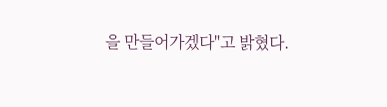을 만들어가겠다"고 밝혔다.